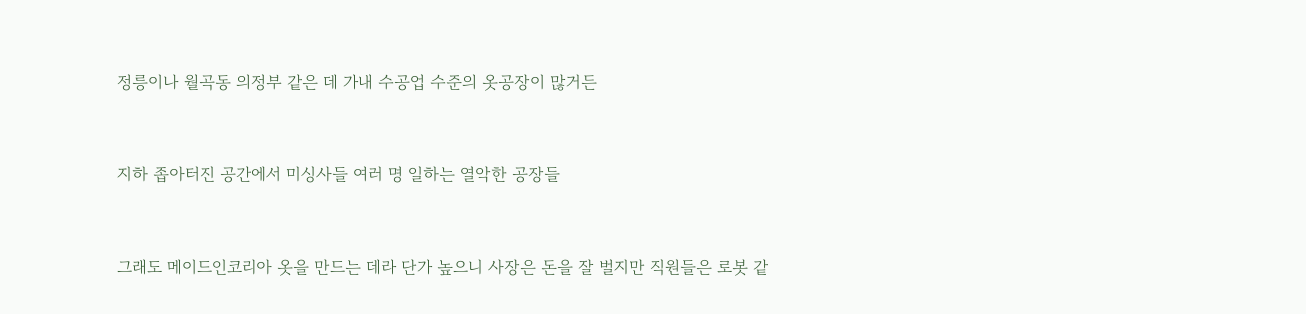정릉이나 월곡동 의정부 같은 데 가내 수공업 수준의 옷공장이 많거든


지하 좁아터진 공간에서 미싱사들 여러 명 일하는 열악한 공장들


그래도 메이드인코리아 옷을 만드는 데라 단가 높으니 사장은 돈을 잘 벌지만 직원들은 로봇 같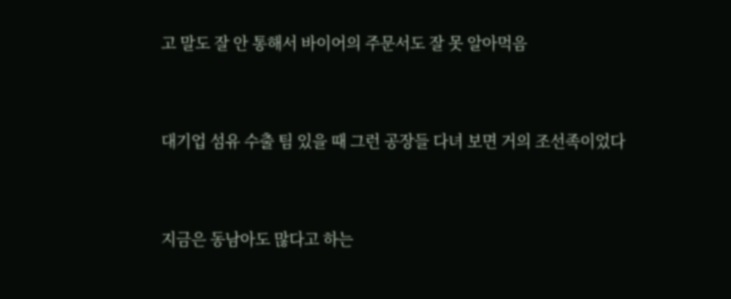고 말도 잘 안 통해서 바이어의 주문서도 잘 못 알아먹음


대기업 섬유 수출 팀 있을 때 그런 공장들 다녀 보면 거의 조선족이었다


지금은 동남아도 많다고 하는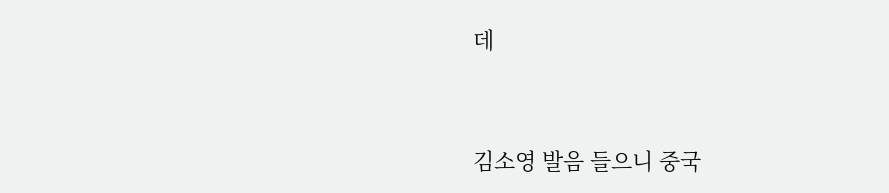데


김소영 발음 들으니 중국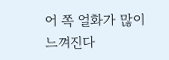어 쪽 얼화가 많이 느껴진다